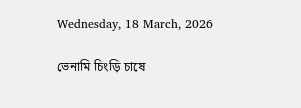Wednesday, 18 March, 2026

ভেনামি চিংড়ি চাষে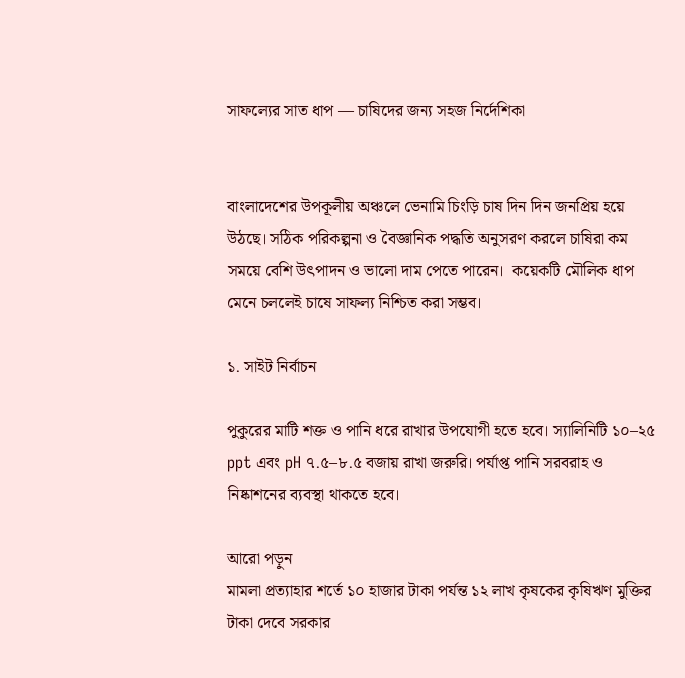সাফল্যের সাত ধাপ — চাষিদের জন্য সহজ নির্দেশিকা


বাংলাদেশের উপকূলীয় অঞ্চলে ভেনামি চিংড়ি চাষ দিন দিন জনপ্রিয় হয়ে উঠছে। সঠিক পরিকল্পনা ও বৈজ্ঞানিক পদ্ধতি অনুসরণ করলে চাষিরা কম সময়ে বেশি উৎপাদন ও ভালো দাম পেতে পারেন।  কয়েকটি মৌলিক ধাপ মেনে চললেই চাষে সাফল্য নিশ্চিত করা সম্ভব।

১. সাইট নির্বাচন

পুকুরের মাটি শক্ত ও পানি ধরে রাখার উপযোগী হতে হবে। স্যালিনিটি ১০–২৫ ppt এবং pH ৭.৫–৮.৫ বজায় রাখা জরুরি। পর্যাপ্ত পানি সরবরাহ ও নিষ্কাশনের ব্যবস্থা থাকতে হবে।

আরো পড়ুন
মামলা প্রত্যাহার শর্তে ১০ হাজার টাকা পর্যন্ত ১২ লাখ কৃষকের কৃষিঋণ মুক্তির টাকা দেবে সরকার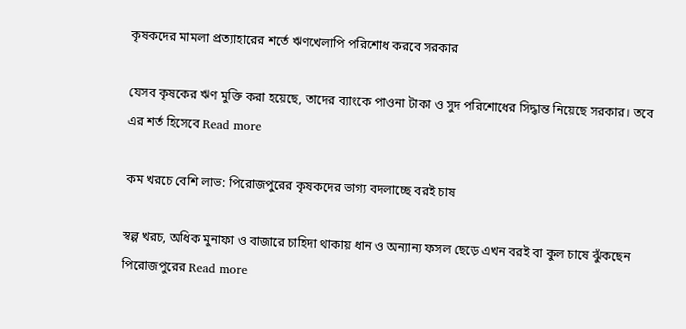কৃষকদের মামলা প্রত্যাহারের শর্তে ঋণখেলাপি পরিশোধ করবে সরকার

যেসব কৃষকের ঋণ মুক্তি করা হয়েছে, তাদের ব্যাংকে পাওনা টাকা ও সুদ পরিশোধের সিদ্ধান্ত নিয়েছে সরকার। তবে এর শর্ত হিসেবে Read more

কম খরচে বেশি লাভ: পিরোজপুরের কৃষকদের ভাগ্য বদলাচ্ছে বরই চাষ

স্বল্প খরচ, অধিক মুনাফা ও বাজারে চাহিদা থাকায় ধান ও অন্যান্য ফসল ছেড়ে এখন বরই বা কুল চাষে ঝুঁকছেন পিরোজপুরের Read more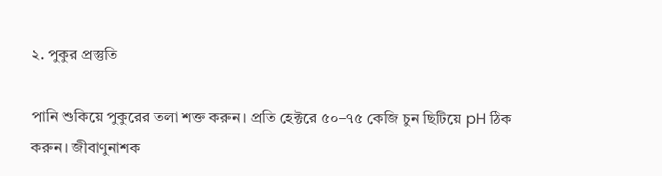২. পুকুর প্রস্তুতি

পানি শুকিয়ে পুকুরের তলা শক্ত করুন। প্রতি হেক্টরে ৫০–৭৫ কেজি চুন ছিটিয়ে pH ঠিক করুন। জীবাণুনাশক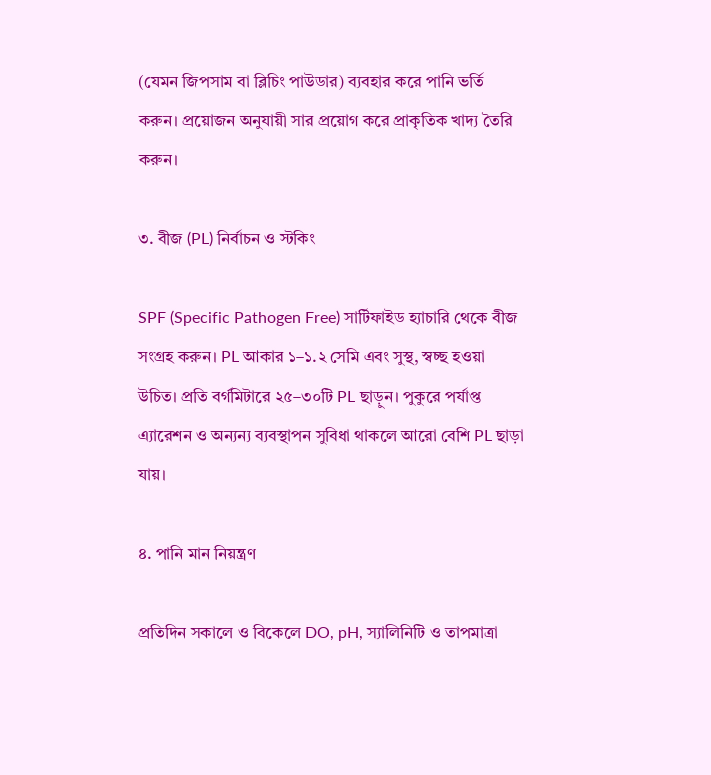(যেমন জিপসাম বা ব্লিচিং পাউডার) ব্যবহার করে পানি ভর্তি করুন। প্রয়োজন অনুযায়ী সার প্রয়োগ করে প্রাকৃতিক খাদ্য তৈরি করুন।

৩. বীজ (PL) নির্বাচন ও স্টকিং

SPF (Specific Pathogen Free) সার্টিফাইড হ্যাচারি থেকে বীজ সংগ্রহ করুন। PL আকার ১–১.২ সেমি এবং সুস্থ, স্বচ্ছ হওয়া উচিত। প্রতি বর্গমিটারে ২৫–৩০টি PL ছাড়ুন। পুকুরে পর্যাপ্ত এ্যারেশন ও অন্যন্য ব্যবস্থাপন সুবিধা থাকলে আরো বেশি PL ছাড়া যায়।

৪. পানি মান নিয়ন্ত্রণ

প্রতিদিন সকালে ও বিকেলে DO, pH, স্যালিনিটি ও তাপমাত্রা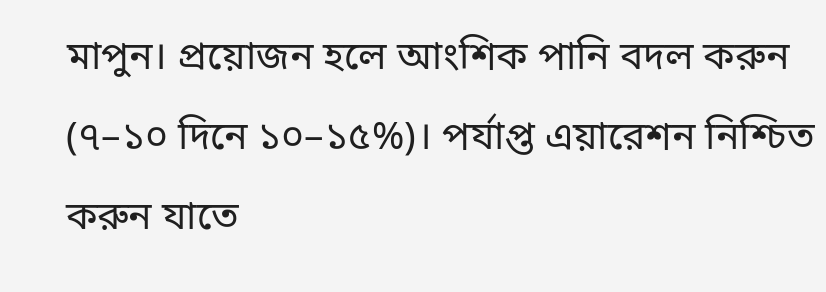মাপুন। প্রয়োজন হলে আংশিক পানি বদল করুন (৭–১০ দিনে ১০–১৫%)। পর্যাপ্ত এয়ারেশন নিশ্চিত করুন যাতে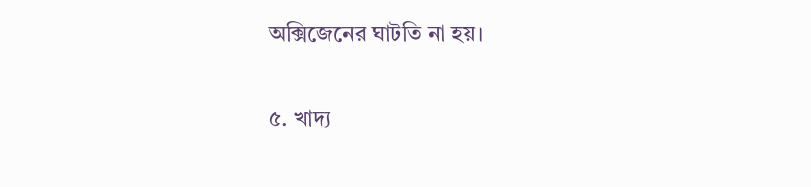অক্সিজেনের ঘাটতি না হয়।

৫. খাদ্য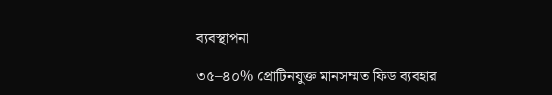ব্যবস্থাপনা

৩৫–৪০% প্রোটিনযুক্ত মানসম্মত ফিড ব্যবহার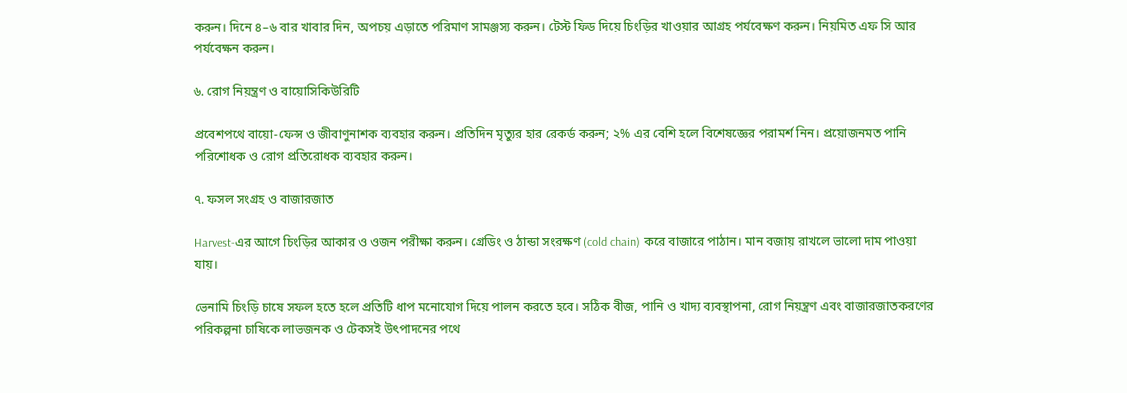করুন। দিনে ৪–৬ বার খাবার দিন, অপচয় এড়াতে পরিমাণ সামঞ্জস্য করুন। টেস্ট ফিড দিয়ে চিংড়ির খাওয়ার আগ্রহ পর্যবেক্ষণ করুন। নিয়মিত এফ সি আর পর্যবেক্ষন করুন।

৬. রোগ নিয়ন্ত্রণ ও বায়োসিকিউরিটি

প্রবেশপথে বায়ো-ফেন্স ও জীবাণুনাশক ব্যবহার করুন। প্রতিদিন মৃত্যুর হার রেকর্ড করুন; ২% এর বেশি হলে বিশেষজ্ঞের পরামর্শ নিন। প্রয়োজনমত পানি পরিশোধক ও রোগ প্রতিরোধক ব্যবহার করুন।

৭. ফসল সংগ্রহ ও বাজারজাত

Harvest-এর আগে চিংড়ির আকার ও ওজন পরীক্ষা করুন। গ্রেডিং ও ঠান্ডা সংরক্ষণ (cold chain) করে বাজারে পাঠান। মান বজায় রাখলে ভালো দাম পাওয়া যায়।

ভেনামি চিংড়ি চাষে সফল হতে হলে প্রতিটি ধাপ মনোযোগ দিয়ে পালন করতে হবে। সঠিক বীজ, পানি ও খাদ্য ব্যবস্থাপনা, রোগ নিয়ন্ত্রণ এবং বাজারজাতকরণের পরিকল্পনা চাষিকে লাভজনক ও টেকসই উৎপাদনের পথে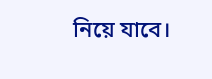নিয়ে যাবে।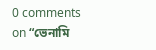0 comments on “ভেনামি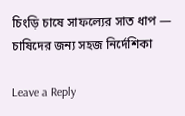চিংড়ি চাষে সাফল্যের সাত ধাপ — চাষিদের জন্য সহজ নির্দেশিকা

Leave a Reply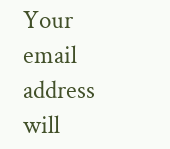Your email address will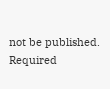not be published. Required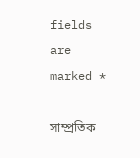fields are marked *

সাম্প্রতিক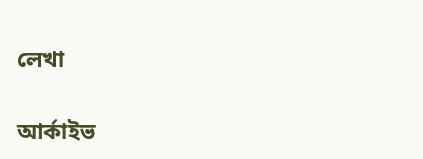লেখা

আর্কাইভ